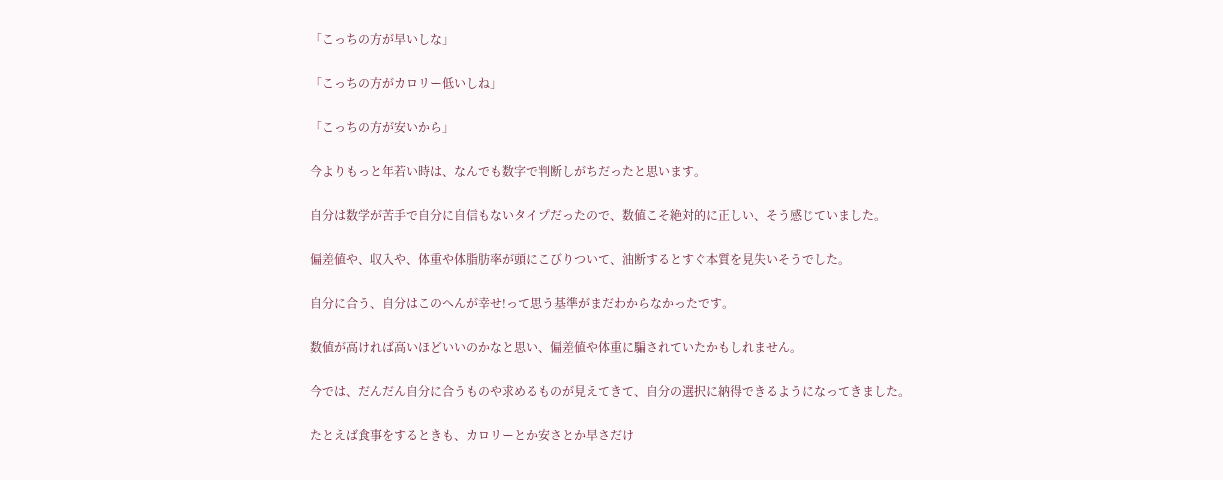「こっちの方が早いしな」

「こっちの方がカロリー低いしね」

「こっちの方が安いから」

今よりもっと年若い時は、なんでも数字で判断しがちだったと思います。

自分は数学が苦手で自分に自信もないタイプだったので、数値こそ絶対的に正しい、そう感じていました。

偏差値や、収入や、体重や体脂肪率が頭にこびりついて、油断するとすぐ本質を見失いそうでした。

自分に合う、自分はこのへんが幸せ!って思う基準がまだわからなかったです。

数値が高ければ高いほどいいのかなと思い、偏差値や体重に騙されていたかもしれません。

今では、だんだん自分に合うものや求めるものが見えてきて、自分の選択に納得できるようになってきました。

たとえば食事をするときも、カロリーとか安さとか早さだけ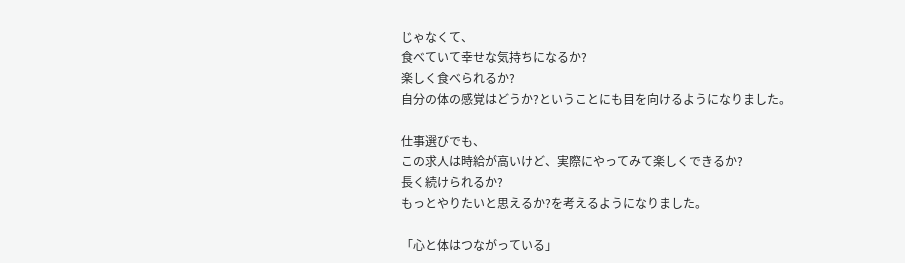じゃなくて、
食べていて幸せな気持ちになるか?
楽しく食べられるか?
自分の体の感覚はどうか?ということにも目を向けるようになりました。

仕事選びでも、
この求人は時給が高いけど、実際にやってみて楽しくできるか?
長く続けられるか?
もっとやりたいと思えるか?を考えるようになりました。

「心と体はつながっている」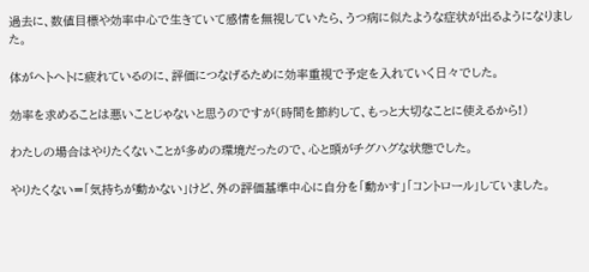過去に、数値目標や効率中心で生きていて感情を無視していたら、うつ病に似たような症状が出るようになりました。

体がヘトヘトに疲れているのに、評価につなげるために効率重視で予定を入れていく日々でした。

効率を求めることは悪いことじゃないと思うのですが(時間を節約して、もっと大切なことに使えるから!)

わたしの場合はやりたくないことが多めの環境だったので、心と頭がチグハグな状態でした。

やりたくない=「気持ちが動かない」けど、外の評価基準中心に自分を「動かす」「コントロール」していました。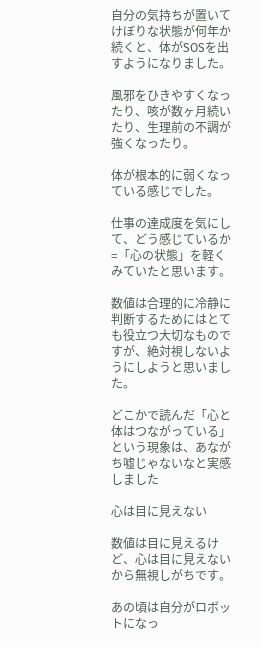自分の気持ちが置いてけぼりな状態が何年か続くと、体がSOSを出すようになりました。

風邪をひきやすくなったり、咳が数ヶ月続いたり、生理前の不調が強くなったり。

体が根本的に弱くなっている感じでした。

仕事の達成度を気にして、どう感じているか=「心の状態」を軽くみていたと思います。

数値は合理的に冷静に判断するためにはとても役立つ大切なものですが、絶対視しないようにしようと思いました。

どこかで読んだ「心と体はつながっている」という現象は、あながち嘘じゃないなと実感しました

心は目に見えない

数値は目に見えるけど、心は目に見えないから無視しがちです。

あの頃は自分がロボットになっ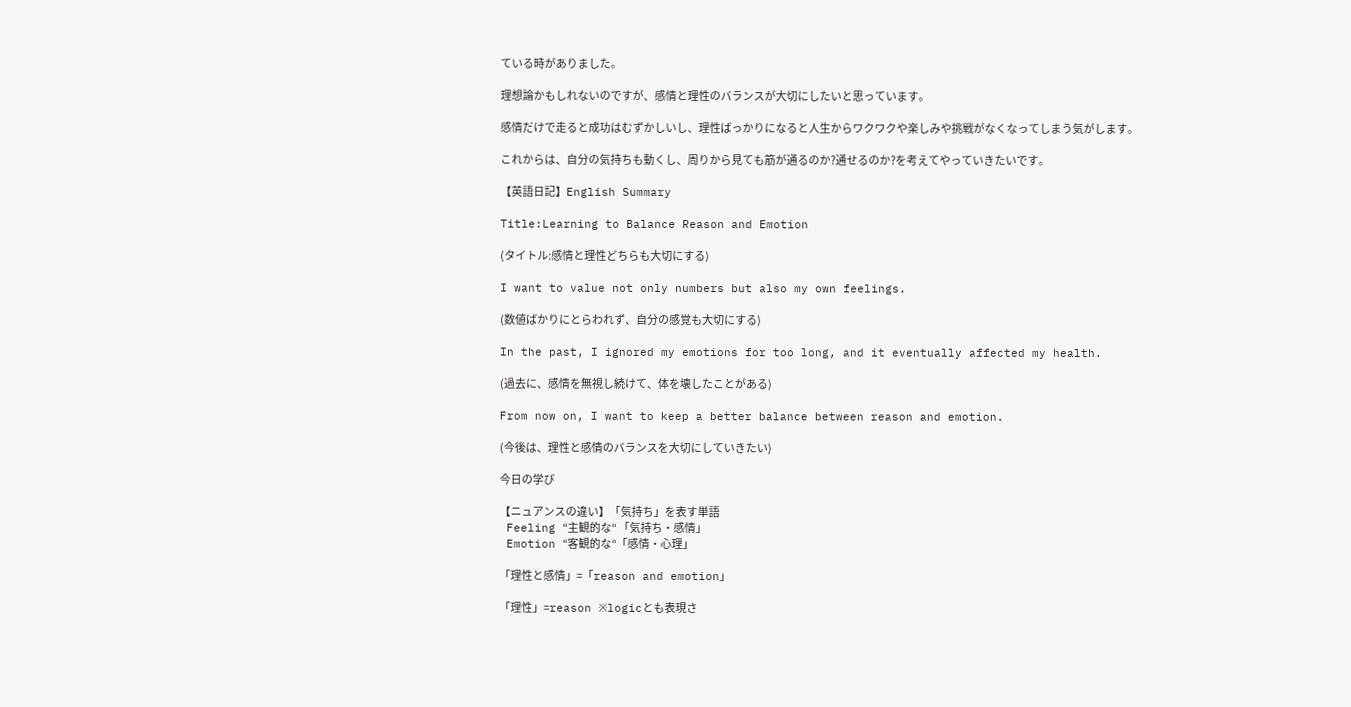ている時がありました。

理想論かもしれないのですが、感情と理性のバランスが大切にしたいと思っています。

感情だけで走ると成功はむずかしいし、理性ばっかりになると人生からワクワクや楽しみや挑戦がなくなってしまう気がします。

これからは、自分の気持ちも動くし、周りから見ても筋が通るのか?通せるのか?を考えてやっていきたいです。

【英語日記】English Summary

Title:Learning to Balance Reason and Emotion

(タイトル:感情と理性どちらも大切にする)

I want to value not only numbers but also my own feelings.

(数値ばかりにとらわれず、自分の感覚も大切にする)

In the past, I ignored my emotions for too long, and it eventually affected my health.

(過去に、感情を無視し続けて、体を壊したことがある)

From now on, I want to keep a better balance between reason and emotion.

(今後は、理性と感情のバランスを大切にしていきたい)

今日の学び

【ニュアンスの違い】「気持ち」を表す単語
 Feeling “主観的な“ 「気持ち・感情」
 Emotion “客観的な“「感情・心理」

「理性と感情」=「reason and emotion」

「理性」=reason ※logicとも表現さ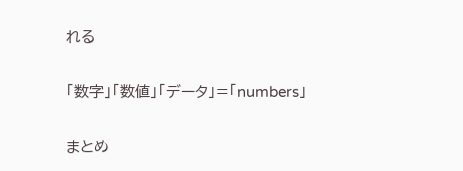れる

「数字」「数値」「データ」=「numbers」

まとめ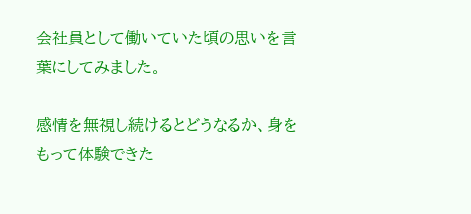会社員として働いていた頃の思いを言葉にしてみました。

感情を無視し続けるとどうなるか、身をもって体験できた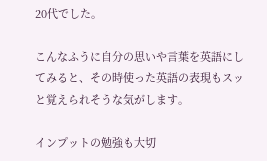20代でした。

こんなふうに自分の思いや言葉を英語にしてみると、その時使った英語の表現もスッと覚えられそうな気がします。

インプットの勉強も大切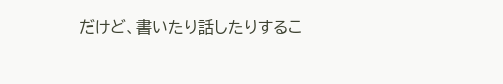だけど、書いたり話したりするこ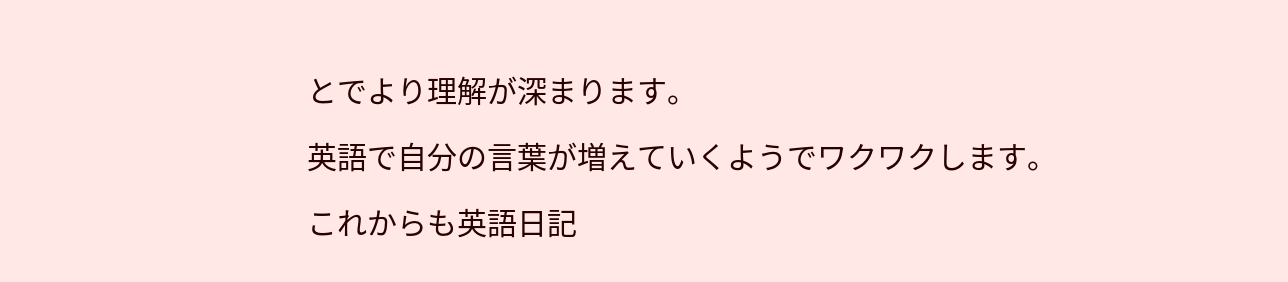とでより理解が深まります。

英語で自分の言葉が増えていくようでワクワクします。

これからも英語日記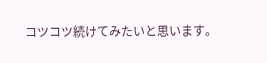コツコツ続けてみたいと思います。